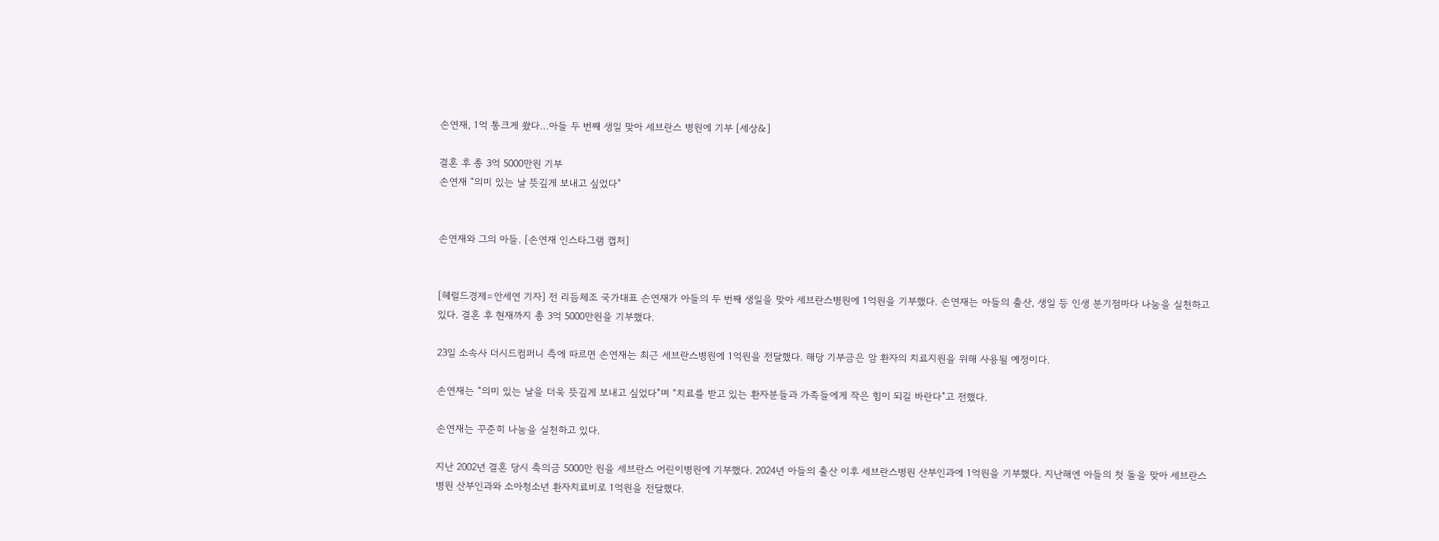손연재, 1억 통크게 쐈다…아들 두 번째 생일 맞아 세브란스 병원에 기부 [세상&]

결혼 후 총 3억 5000만원 기부
손연재 “의미 있는 날 뜻깊게 보내고 싶었다”


손연재와 그의 아들. [손연재 인스타그램 캡처]


[헤럴드경제=안세연 기자] 전 리듬체조 국가대표 손연재가 아들의 두 번째 생일을 맞아 세브란스병원에 1억원을 기부했다. 손연재는 아들의 출산, 생일 등 인생 분기점마다 나눔을 실천하고 있다. 결혼 후 현재까지 총 3억 5000만원을 기부했다.

23일 소속사 더시드컴퍼니 측에 따르면 손연재는 최근 세브란스병원에 1억원을 전달했다. 해당 기부금은 암 환자의 치료지원을 위해 사용될 예정이다.

손연재는 “의미 있는 날을 더욱 뜻깊게 보내고 싶었다”며 “치료를 받고 있는 환자분들과 가족들에게 작은 힘이 되길 바란다”고 전했다.

손연재는 꾸준히 나눔을 실천하고 있다.

지난 2002년 결혼 당시 축의금 5000만 원을 세브란스 어린이병원에 기부했다. 2024년 아들의 출산 이후 세브란스병원 산부인과에 1억원을 기부했다. 지난해엔 아들의 첫 돌을 맞아 세브란스병원 산부인과와 소아청소년 환자치료비로 1억원을 전달했다.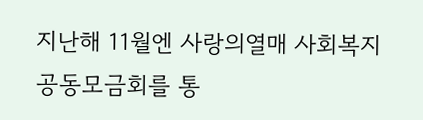지난해 11월엔 사랑의열매 사회복지공동모금회를 통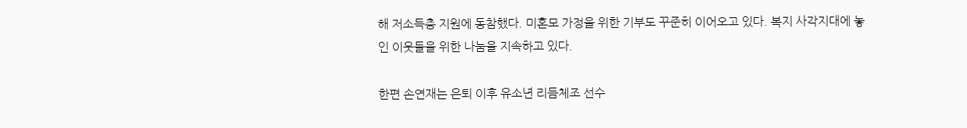해 저소득층 지원에 동참했다. 미혼모 가정을 위한 기부도 꾸준히 이어오고 있다. 복지 사각지대에 놓인 이웃들을 위한 나눔을 지속하고 있다.

한편 손연재는 은퇴 이후 유소년 리듬체조 선수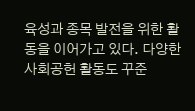육성과 종목 발전을 위한 활동을 이어가고 있다. 다양한 사회공헌 활동도 꾸준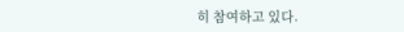히 참여하고 있다.